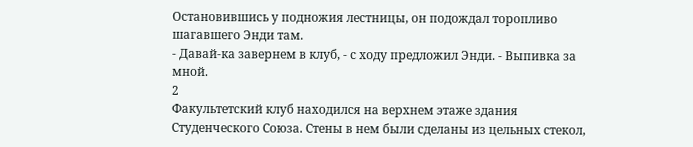Остановившись у подножия лестницы, он подождал торопливо шагавшего Энди там.
- Давай-ка завернем в клуб, - с ходу предложил Энди. - Выпивка за мной.
2
Факультетский клуб находился на верхнем этаже здания Студенческого Союза. Стены в нем были сделаны из цельных стекол,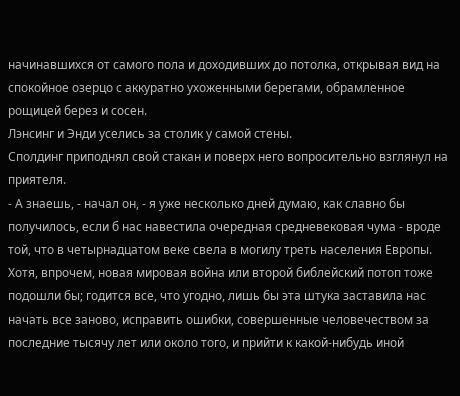начинавшихся от самого пола и доходивших до потолка, открывая вид на спокойное озерцо с аккуратно ухоженными берегами, обрамленное рощицей берез и сосен.
Лэнсинг и Энди уселись за столик у самой стены.
Сполдинг приподнял свой стакан и поверх него вопросительно взглянул на приятеля.
- А знаешь, - начал он, - я уже несколько дней думаю, как славно бы получилось, если б нас навестила очередная средневековая чума - вроде той, что в четырнадцатом веке свела в могилу треть населения Европы. Хотя, впрочем, новая мировая война или второй библейский потоп тоже подошли бы; годится все, что угодно, лишь бы эта штука заставила нас начать все заново, исправить ошибки, совершенные человечеством за последние тысячу лет или около того, и прийти к какой-нибудь иной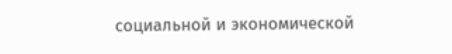социальной и экономической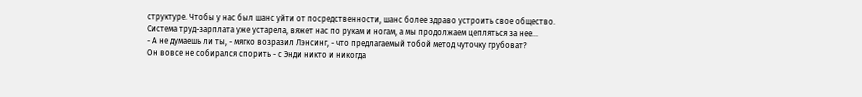структуре. Чтобы у нас был шанс уйти от посредственности, шанс более здраво устроить свое общество. Система труд-зарплата уже устарела, вяжет нас по рукам и ногам, а мы продолжаем цепляться за нее...
- А не думаешь ли ты, - мягко возразил Лэнсинг, - что предлагаемый тобой метод чуточку грубоват?
Он вовсе не собирался спорить - с Энди никто и никогда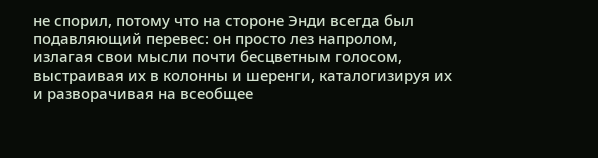не спорил, потому что на стороне Энди всегда был подавляющий перевес: он просто лез напролом, излагая свои мысли почти бесцветным голосом, выстраивая их в колонны и шеренги, каталогизируя их и разворачивая на всеобщее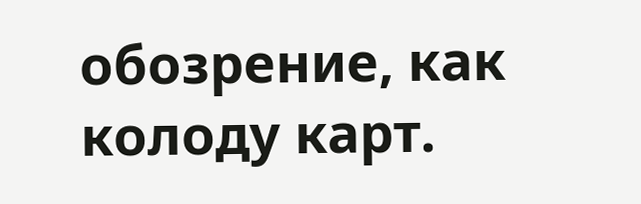обозрение, как колоду карт.